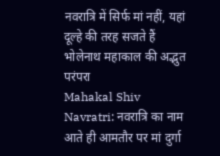नवरात्रि में सिर्फ मां नहीं, यहां दूल्हे की तरह सजते हैं भोलेनाथ महाकाल की अद्भुत परंपरा
Mahakal Shiv Navratri: नवरात्रि का नाम आते ही आमतौर पर मां दुर्गा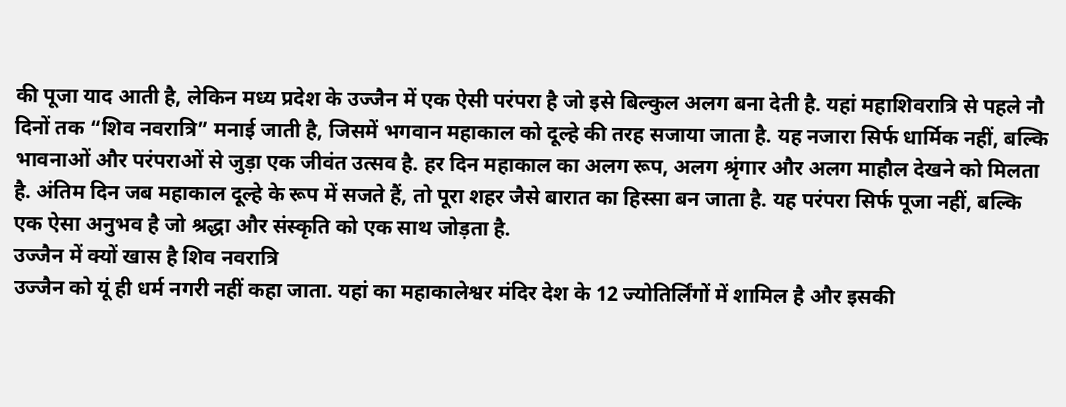की पूजा याद आती है, लेकिन मध्य प्रदेश के उज्जैन में एक ऐसी परंपरा है जो इसे बिल्कुल अलग बना देती है. यहां महाशिवरात्रि से पहले नौ दिनों तक “शिव नवरात्रि” मनाई जाती है, जिसमें भगवान महाकाल को दूल्हे की तरह सजाया जाता है. यह नजारा सिर्फ धार्मिक नहीं, बल्कि भावनाओं और परंपराओं से जुड़ा एक जीवंत उत्सव है. हर दिन महाकाल का अलग रूप, अलग श्रृंगार और अलग माहौल देखने को मिलता है. अंतिम दिन जब महाकाल दूल्हे के रूप में सजते हैं, तो पूरा शहर जैसे बारात का हिस्सा बन जाता है. यह परंपरा सिर्फ पूजा नहीं, बल्कि एक ऐसा अनुभव है जो श्रद्धा और संस्कृति को एक साथ जोड़ता है.
उज्जैन में क्यों खास है शिव नवरात्रि
उज्जैन को यूं ही धर्म नगरी नहीं कहा जाता. यहां का महाकालेश्वर मंदिर देश के 12 ज्योतिर्लिंगों में शामिल है और इसकी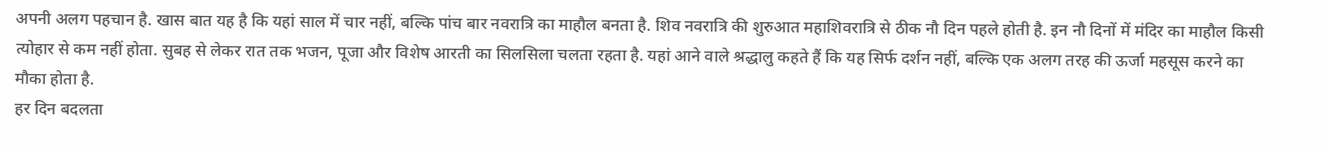अपनी अलग पहचान है. खास बात यह है कि यहां साल में चार नहीं, बल्कि पांच बार नवरात्रि का माहौल बनता है. शिव नवरात्रि की शुरुआत महाशिवरात्रि से ठीक नौ दिन पहले होती है. इन नौ दिनों में मंदिर का माहौल किसी त्योहार से कम नहीं होता. सुबह से लेकर रात तक भजन, पूजा और विशेष आरती का सिलसिला चलता रहता है. यहां आने वाले श्रद्धालु कहते हैं कि यह सिर्फ दर्शन नहीं, बल्कि एक अलग तरह की ऊर्जा महसूस करने का मौका होता है.
हर दिन बदलता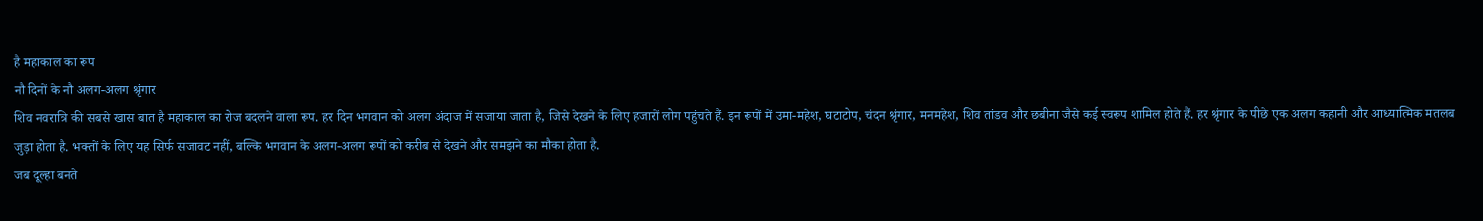है महाकाल का रूप
नौ दिनों के नौ अलग-अलग श्रृंगार
शिव नवरात्रि की सबसे खास बात है महाकाल का रोज बदलने वाला रूप. हर दिन भगवान को अलग अंदाज में सजाया जाता है, जिसे देखने के लिए हजारों लोग पहुंचते हैं. इन रूपों में उमा-महेश, घटाटोप, चंदन श्रृंगार, मनमहेश, शिव तांडव और छबीना जैसे कई स्वरूप शामिल होते हैं. हर श्रृंगार के पीछे एक अलग कहानी और आध्यात्मिक मतलब जुड़ा होता है. भक्तों के लिए यह सिर्फ सजावट नहीं, बल्कि भगवान के अलग-अलग रूपों को करीब से देखने और समझने का मौका होता है.
जब दूल्हा बनते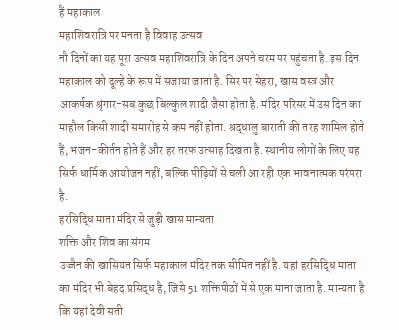हैं महाकाल
महाशिवरात्रि पर मनता है विवाह उत्सव
नौ दिनों का यह पूरा उत्सव महाशिवरात्रि के दिन अपने चरम पर पहुंचता है. इस दिन महाकाल को दूल्हे के रूप में सजाया जाता है. सिर पर सेहरा, खास वस्त्र और आकर्षक श्रृंगार-सब कुछ बिल्कुल शादी जैसा होता है. मंदिर परिसर में उस दिन का माहौल किसी शादी समारोह से कम नहीं होता. श्रद्धालु बाराती की तरह शामिल होते हैं, भजन-कीर्तन होते हैं और हर तरफ उत्साह दिखता है. स्थानीय लोगों के लिए यह सिर्फ धार्मिक आयोजन नहीं, बल्कि पीढ़ियों से चली आ रही एक भावनात्मक परंपरा है.
हरसिद्धि माता मंदिर से जुड़ी खास मान्यता
शक्ति और शिव का संगम
उज्जैन की खासियत सिर्फ महाकाल मंदिर तक सीमित नहीं है. यहां हरसिद्धि माता का मंदिर भी बेहद प्रसिद्ध है, जिसे 51 शक्तिपीठों में से एक माना जाता है. मान्यता है कि यहां देवी सती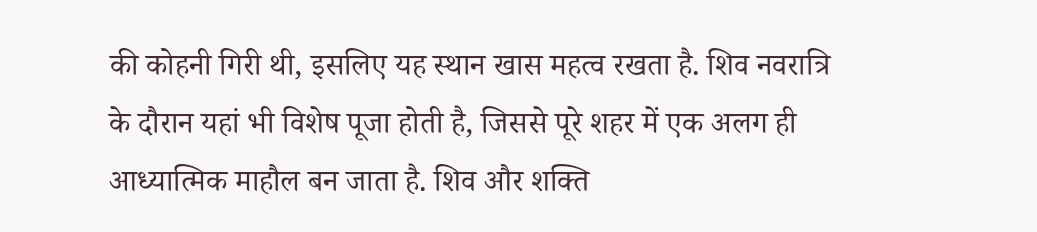की कोहनी गिरी थी, इसलिए यह स्थान खास महत्व रखता है. शिव नवरात्रि के दौरान यहां भी विशेष पूजा होती है, जिससे पूरे शहर में एक अलग ही आध्यात्मिक माहौल बन जाता है. शिव और शक्ति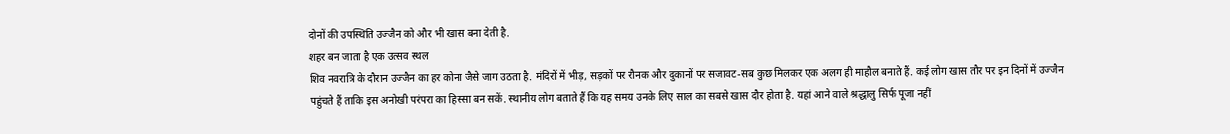दोनों की उपस्थिति उज्जैन को और भी खास बना देती है.
शहर बन जाता है एक उत्सव स्थल
शिव नवरात्रि के दौरान उज्जैन का हर कोना जैसे जाग उठता है. मंदिरों में भीड़, सड़कों पर रौनक और दुकानों पर सजावट-सब कुछ मिलकर एक अलग ही माहौल बनाते हैं. कई लोग खास तौर पर इन दिनों में उज्जैन पहुंचते हैं ताकि इस अनोखी परंपरा का हिस्सा बन सकें. स्थानीय लोग बताते हैं कि यह समय उनके लिए साल का सबसे खास दौर होता है. यहां आने वाले श्रद्धालु सिर्फ पूजा नहीं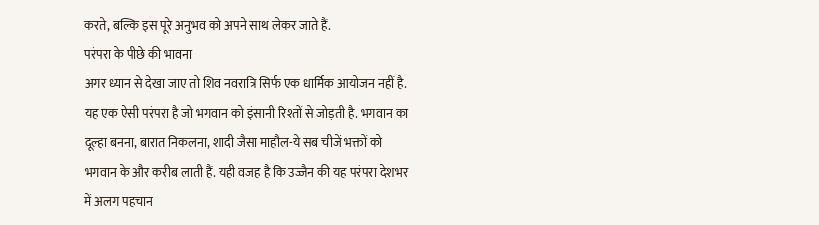करते, बल्कि इस पूरे अनुभव को अपने साथ लेकर जाते हैं.
परंपरा के पीछे की भावना
अगर ध्यान से देखा जाए तो शिव नवरात्रि सिर्फ एक धार्मिक आयोजन नहीं है. यह एक ऐसी परंपरा है जो भगवान को इंसानी रिश्तों से जोड़ती है. भगवान का दूल्हा बनना, बारात निकलना, शादी जैसा माहौल-ये सब चीजें भक्तों को भगवान के और करीब लाती हैं. यही वजह है कि उज्जैन की यह परंपरा देशभर में अलग पहचान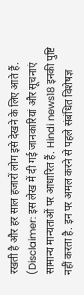रखती है और हर साल हजारों लोग इसे देखने के लिए आते हैं.
(Disclaimer: इस लेख में दी गई जानकारियां और सूचनाएं सामान्य मान्यताओं पर आधारित हैं. Hindi news18 इनकी पुष्टि नहीं करता है. इन पर अमल करने से पहले संबंधित विशेषज्ञ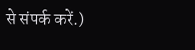से संपर्क करें.)